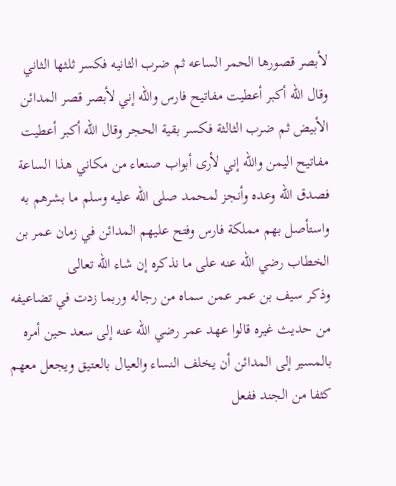لأبصر قصورها الحمر الساعه ثم ضرب الثانيه فكسر ثلثها الثاني وقال الله أكبر أعطيت مفاتيح فارس والله إني لأبصر قصر المدائن الأبيض ثم ضرب الثالثة فكسر بقية الحجر وقال الله أكبر أعطيت مفاتيح اليمن والله إني لأرى أبواب صنعاء من مكاني هذا الساعة فصدق الله وعده وأنجز لمحمد صلى الله عليه وسلم ما بشرهم به واستأصل بهم مملكة فارس وفتح عليهم المدائن في زمان عمر بن الخطاب رضي الله عنه على ما نذكره إن شاء الله تعالى
وذكر سيف بن عمر عمن سماه من رجاله وربما زدت في تضاعيفه من حديث غيره قالوا عهد عمر رضي الله عنه إلى سعد حين أمره بالمسير إلى المدائن أن يخلف النساء والعيال بالعتيق ويجعل معهم كثفا من الجند ففعل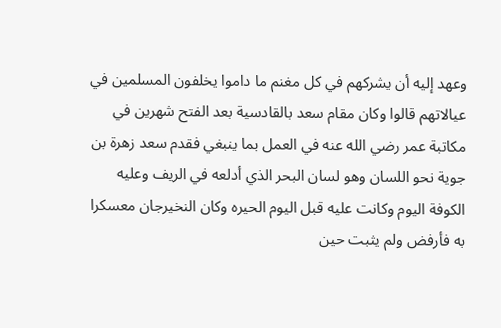وعهد إليه أن يشركهم في كل مغنم ما داموا يخلفون المسلمين في عيالاتهم قالوا وكان مقام سعد بالقادسية بعد الفتح شهرين في مكاتبة عمر رضي الله عنه في العمل بما ينبغي فقدم سعد زهرة بن جوية نحو اللسان وهو لسان البحر الذي أدلعه في الريف وعليه الكوفة اليوم وكانت عليه قبل اليوم الحيره وكان النخيرجان معسكرا به فأرفض ولم يثبت حين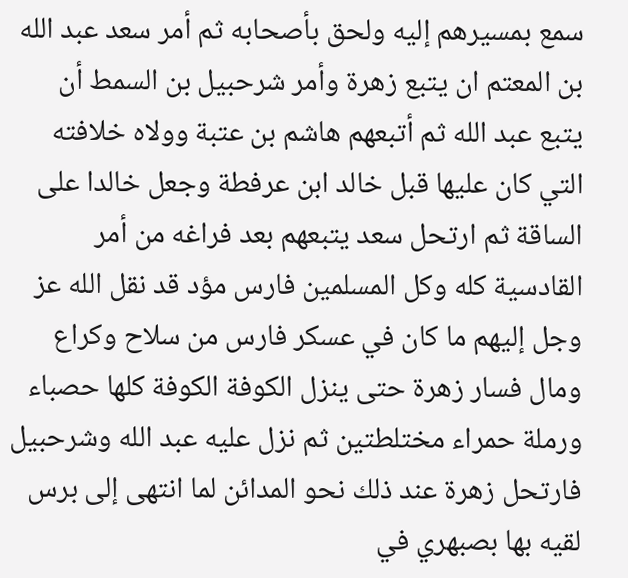سمع بمسيرهم إليه ولحق بأصحابه ثم أمر سعد عبد الله بن المعتم ان يتبع زهرة وأمر شرحبيل بن السمط أن يتبع عبد الله ثم أتبعهم هاشم بن عتبة وولاه خلافته التي كان عليها قبل خالد ابن عرفطة وجعل خالدا على الساقة ثم ارتحل سعد يتبعهم بعد فراغه من أمر القادسية كله وكل المسلمين فارس مؤد قد نقل الله عز وجل إليهم ما كان في عسكر فارس من سلاح وكراع ومال فسار زهرة حتى ينزل الكوفة الكوفة كلها حصباء ورملة حمراء مختلطتين ثم نزل عليه عبد الله وشرحبيل فارتحل زهرة عند ذلك نحو المدائن لما انتهى إلى برس لقيه بها بصبهري في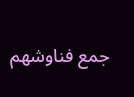جمع فناوشهم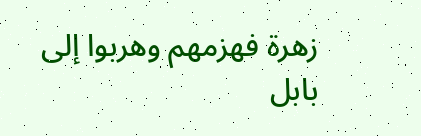زهرة فهزمهم وهربوا إلى بابل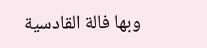وبها فالة القادسية